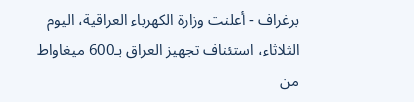برغراف - أعلنت وزارة الكهرباء العراقية، اليوم الثلاثاء، استئناف تجهيز العراق بـ600 ميغاواط من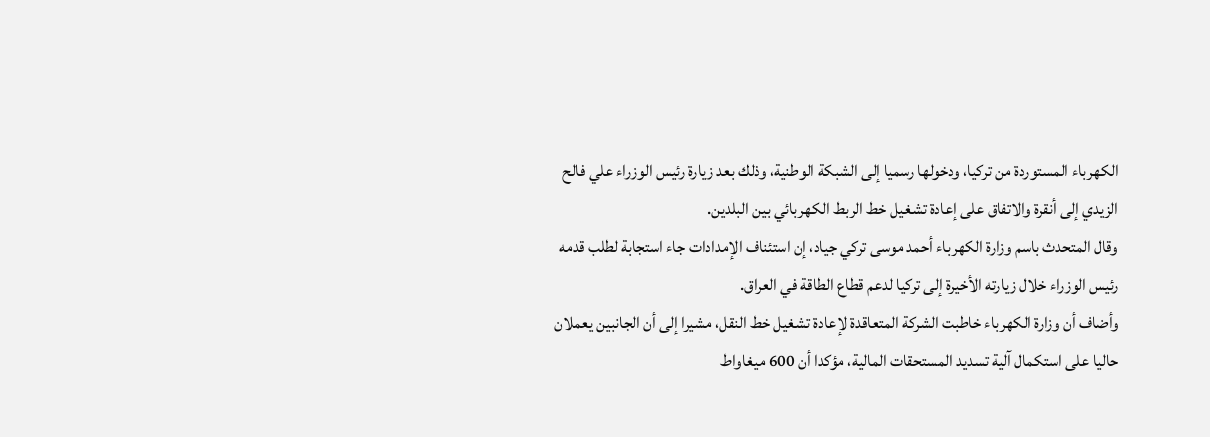الكهرباء المستوردة من تركيا، ودخولها رسميا إلى الشبكة الوطنية، وذلك بعد زيارة رئيس الوزراء علي فالح الزيدي إلى أنقرة والاتفاق على إعادة تشغيل خط الربط الكهربائي بين البلدين.
وقال المتحدث باسم وزارة الكهرباء أحمد موسى تركي جياد، إن استئناف الإمدادات جاء استجابة لطلب قدمه رئيس الوزراء خلال زيارته الأخيرة إلى تركيا لدعم قطاع الطاقة في العراق.
وأضاف أن وزارة الكهرباء خاطبت الشركة المتعاقدة لإعادة تشغيل خط النقل، مشيرا إلى أن الجانبين يعملان حاليا على استكمال آلية تسديد المستحقات المالية، مؤكدا أن 600 ميغاواط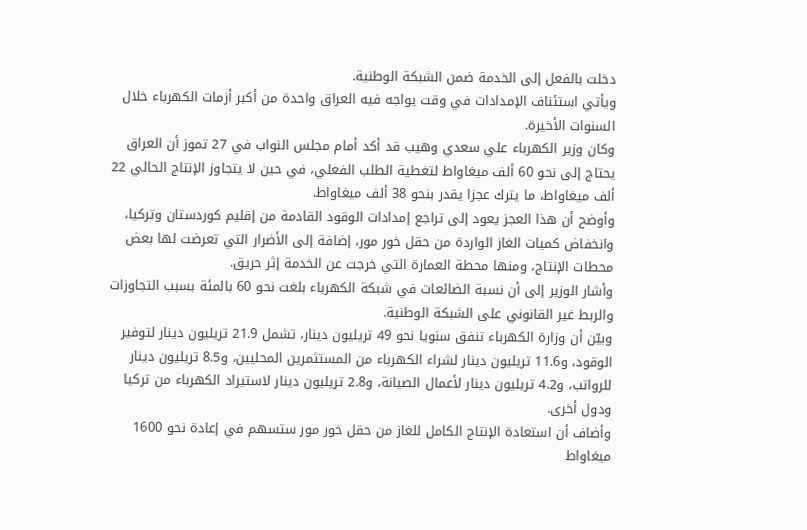دخلت بالفعل إلى الخدمة ضمن الشبكة الوطنية.
ويأتي استئناف الإمدادات في وقت يواجه فيه العراق واحدة من أكبر أزمات الكهرباء خلال السنوات الأخيرة.
وكان وزير الكهرباء علي سعدي وهيب قد أكد أمام مجلس النواب في 27 تموز أن العراق يحتاج إلى نحو 60 ألف ميغاواط لتغطية الطلب الفعلي، في حين لا يتجاوز الإنتاج الحالي 22 ألف ميغاواط، ما يترك عجزا يقدر بنحو 38 ألف ميغاواط.
وأوضح أن هذا العجز يعود إلى تراجع إمدادات الوقود القادمة من إقليم كوردستان وتركيا، وانخفاض كميات الغاز الواردة من حقل خور مور، إضافة إلى الأضرار التي تعرضت لها بعض محطات الإنتاج، ومنها محطة العمارة التي خرجت عن الخدمة إثر حريق.
وأشار الوزير إلى أن نسبة الضائعات في شبكة الكهرباء بلغت نحو 60 بالمئة بسبب التجاوزات والربط غير القانوني على الشبكة الوطنية.
وبيّن أن وزارة الكهرباء تنفق سنويا نحو 49 تريليون دينار، تشمل 21.9 تريليون دينار لتوفير الوقود، و11.6 تريليون دينار لشراء الكهرباء من المستثمرين المحليين، و8.5 تريليون دينار للرواتب، و4.2 تريليون دينار لأعمال الصيانة، و2.8 تريليون دينار لاستيراد الكهرباء من تركيا ودول أخرى.
وأضاف أن استعادة الإنتاج الكامل للغاز من حقل خور مور ستسهم في إعادة نحو 1600 ميغاواط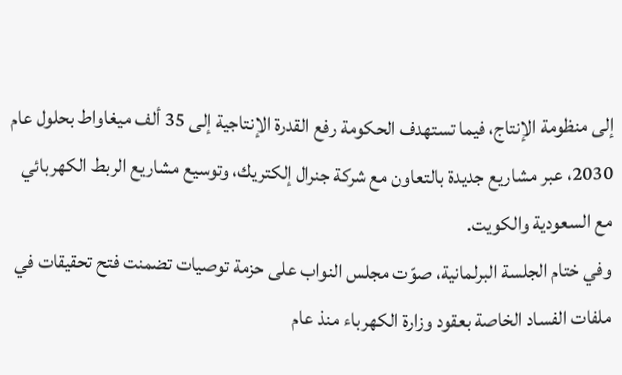إلى منظومة الإنتاج، فيما تستهدف الحكومة رفع القدرة الإنتاجية إلى 35 ألف ميغاواط بحلول عام 2030، عبر مشاريع جديدة بالتعاون مع شركة جنرال إلكتريك، وتوسيع مشاريع الربط الكهربائي مع السعودية والكويت.
وفي ختام الجلسة البرلمانية، صوّت مجلس النواب على حزمة توصيات تضمنت فتح تحقيقات في ملفات الفساد الخاصة بعقود وزارة الكهرباء منذ عام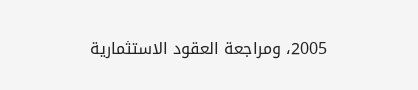2005، ومراجعة العقود الاستثمارية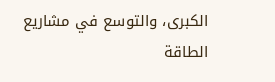الكبرى، والتوسع في مشاريع الطاقة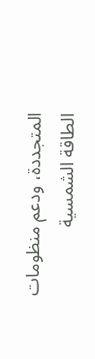المتجددة، ودعم منظومات الطاقة الشمسية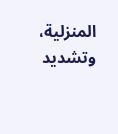المنزلية، وتشديد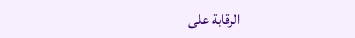الرقابة على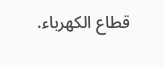قطاع الكهرباء.